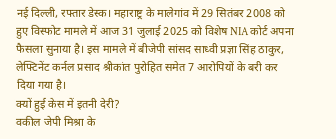नई दिल्ली, रफ्तार डेस्क। महाराष्ट्र के मालेगांव में 29 सितंबर 2008 को हुए विस्फोट मामले में आज 31 जुलाई 2025 को विशेष NIA कोर्ट अपना फैसला सुनाया है। इस मामले में बीजेपी सांसद साध्वी प्रज्ञा सिंह ठाकुर, लेफ्टिनेंट कर्नल प्रसाद श्रीकांत पुरोहित समेत 7 आरोपियों के बरी कर दिया गया है।
क्यों हुई केस में इतनी देरी?
वकील जेपी मिश्रा के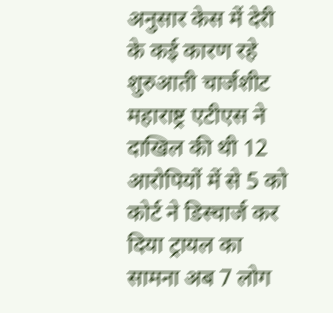अनुसार केस में देरी के कई कारण रहे शुरुआती चार्जशीट महाराष्ट्र एटीएस ने दाखिल की थी 12 आरोपियों में से 5 को कोर्ट ने डिस्चार्ज कर दिया ट्रायल का सामना अब 7 लोग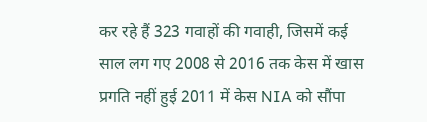कर रहे हैं 323 गवाहों की गवाही, जिसमें कई साल लग गए 2008 से 2016 तक केस में खास प्रगति नहीं हुई 2011 में केस NIA को सौंपा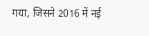गया, जिसने 2016 में नई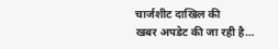चार्जशीट दाखिल की
खबर अपडेट की जा रही है…